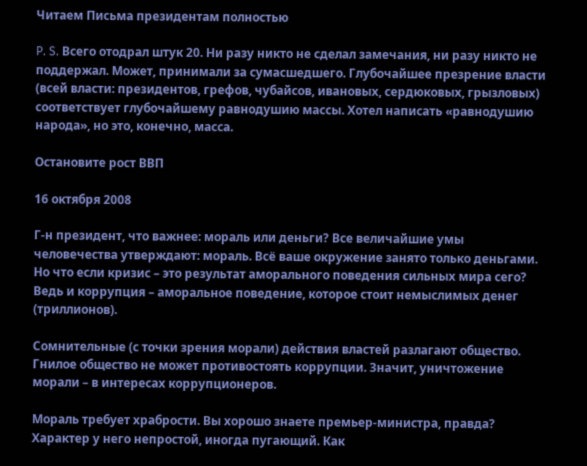Читаем Письма президентам полностью

P. S. Всего отодрал штук 20. Ни разу никто не сделал замечания, ни разу никто не поддержал. Может, принимали за сумасшедшего. Глубочайшее презрение власти (всей власти: президентов, грефов, чубайсов, ивановых, сердюковых, грызловых) соответствует глубочайшему равнодушию массы. Хотел написать «равнодушию народа», но это, конечно, масса.

Остановите рост ВВП

16 октября 2008

Г-н президент, что важнее: мораль или деньги? Все величайшие умы человечества утверждают: мораль. Всё ваше окружение занято только деньгами. Но что если кризис – это результат аморального поведения сильных мира сего? Ведь и коррупция – аморальное поведение, которое стоит немыслимых денег (триллионов).

Сомнительные (с точки зрения морали) действия властей разлагают общество. Гнилое общество не может противостоять коррупции. Значит, уничтожение морали – в интересах коррупционеров.

Мораль требует храбрости. Вы хорошо знаете премьер-министра, правда? Характер у него непростой, иногда пугающий. Как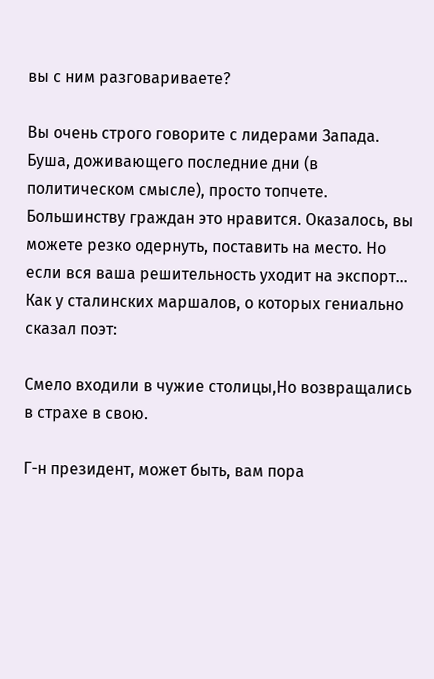вы с ним разговариваете?

Вы очень строго говорите с лидерами Запада. Буша, доживающего последние дни (в политическом смысле), просто топчете. Большинству граждан это нравится. Оказалось, вы можете резко одернуть, поставить на место. Но если вся ваша решительность уходит на экспорт… Как у сталинских маршалов, о которых гениально сказал поэт:

Смело входили в чужие столицы,Но возвращались в страхе в свою.

Г-н президент, может быть, вам пора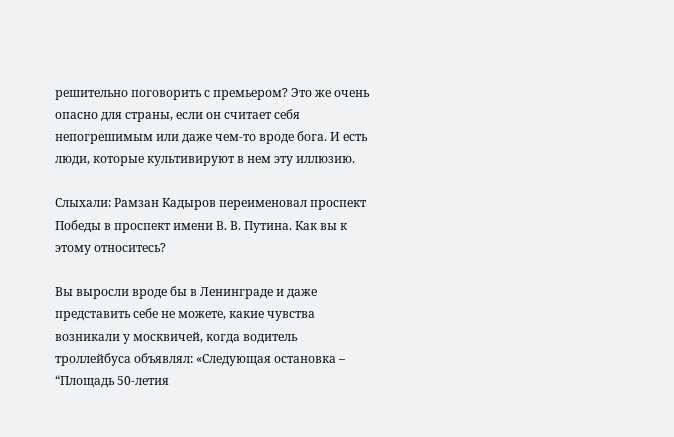решительно поговорить с премьером? Это же очень опасно для страны, если он считает себя непогрешимым или даже чем-то вроде бога. И есть люди, которые культивируют в нем эту иллюзию.

Слыхали: Рамзан Кадыров переименовал проспект Победы в проспект имени В. В. Путина. Как вы к этому относитесь?

Вы выросли вроде бы в Ленинграде и даже представить себе не можете, какие чувства возникали у москвичей, когда водитель троллейбуса объявлял: «Следующая остановка – “Площадь 50-летия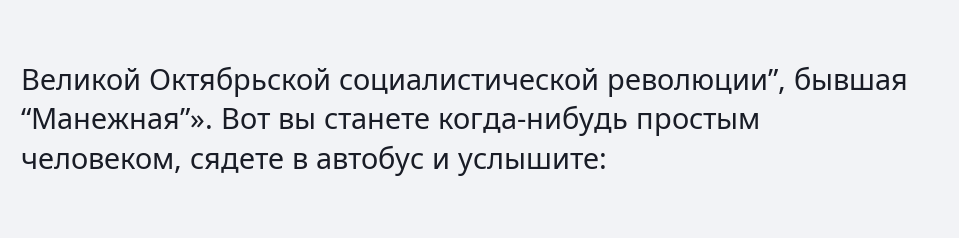Великой Октябрьской социалистической революции”, бывшая “Манежная”». Вот вы станете когда-нибудь простым человеком, сядете в автобус и услышите: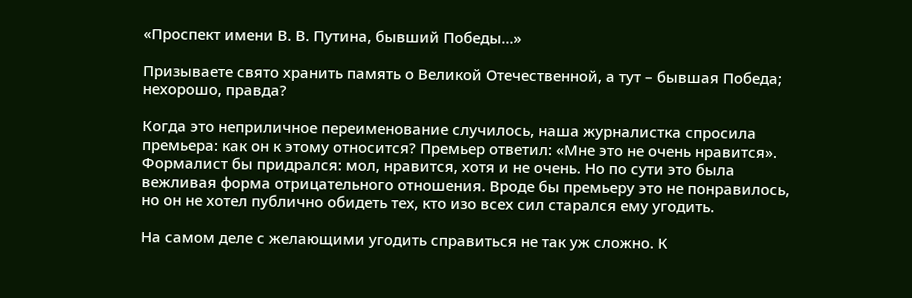«Проспект имени В. В. Путина, бывший Победы…»

Призываете свято хранить память о Великой Отечественной, а тут – бывшая Победа; нехорошо, правда?

Когда это неприличное переименование случилось, наша журналистка спросила премьера: как он к этому относится? Премьер ответил: «Мне это не очень нравится». Формалист бы придрался: мол, нравится, хотя и не очень. Но по сути это была вежливая форма отрицательного отношения. Вроде бы премьеру это не понравилось, но он не хотел публично обидеть тех, кто изо всех сил старался ему угодить.

На самом деле с желающими угодить справиться не так уж сложно. К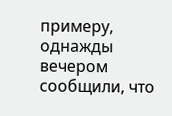примеру, однажды вечером сообщили, что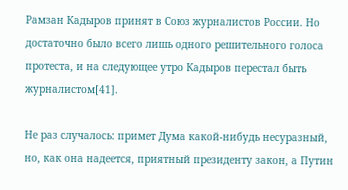Рамзан Кадыров принят в Союз журналистов России. Но достаточно было всего лишь одного решительного голоса протеста, и на следующее утро Кадыров перестал быть журналистом[41].

Не раз случалось: примет Дума какой-нибудь несуразный, но, как она надеется, приятный президенту закон, а Путин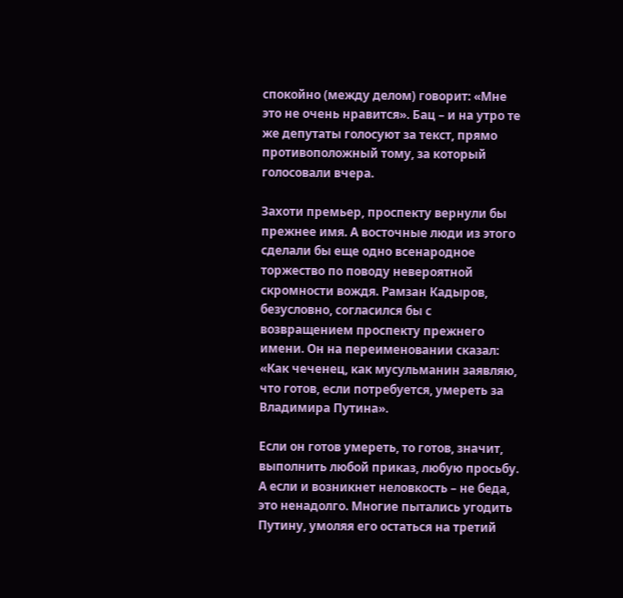спокойно (между делом) говорит: «Мне это не очень нравится». Бац – и на утро те же депутаты голосуют за текст, прямо противоположный тому, за который голосовали вчера.

Захоти премьер, проспекту вернули бы прежнее имя. А восточные люди из этого сделали бы еще одно всенародное торжество по поводу невероятной скромности вождя. Рамзан Кадыров, безусловно, согласился бы с возвращением проспекту прежнего имени. Он на переименовании сказал: «Как чеченец, как мусульманин заявляю, что готов, если потребуется, умереть за Владимира Путина».

Если он готов умереть, то готов, значит, выполнить любой приказ, любую просьбу. А если и возникнет неловкость – не беда, это ненадолго. Многие пытались угодить Путину, умоляя его остаться на третий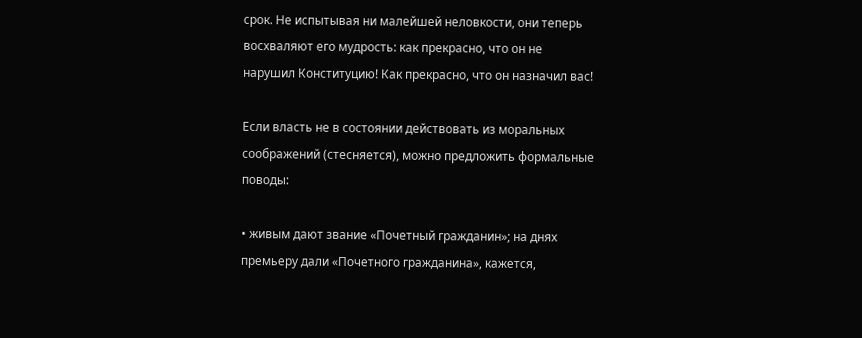срок. Не испытывая ни малейшей неловкости, они теперь восхваляют его мудрость: как прекрасно, что он не нарушил Конституцию! Как прекрасно, что он назначил вас!

Если власть не в состоянии действовать из моральных соображений (стесняется), можно предложить формальные поводы:

• живым дают звание «Почетный гражданин»; на днях премьеру дали «Почетного гражданина», кажется,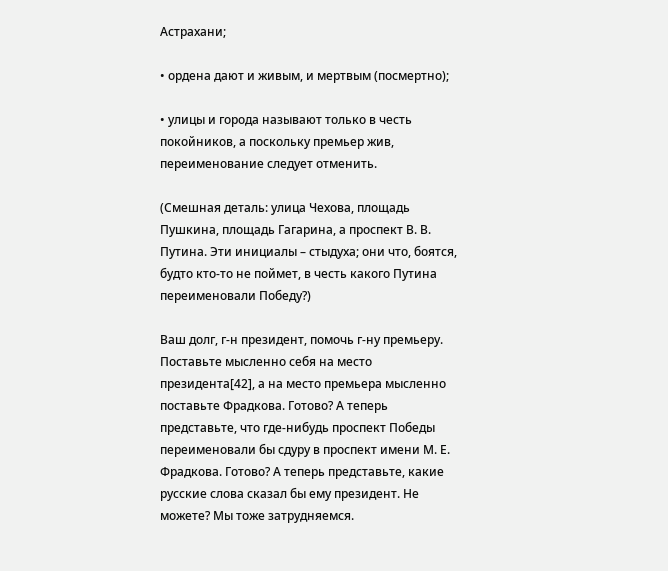Астрахани;

• ордена дают и живым, и мертвым (посмертно);

• улицы и города называют только в честь покойников, а поскольку премьер жив, переименование следует отменить.

(Смешная деталь: улица Чехова, площадь Пушкина, площадь Гагарина, а проспект В. В. Путина. Эти инициалы – стыдуха; они что, боятся, будто кто-то не поймет, в честь какого Путина переименовали Победу?)

Ваш долг, г-н президент, помочь г-ну премьеру. Поставьте мысленно себя на место президента[42], а на место премьера мысленно поставьте Фрадкова. Готово? А теперь представьте, что где-нибудь проспект Победы переименовали бы сдуру в проспект имени М. Е. Фрадкова. Готово? А теперь представьте, какие русские слова сказал бы ему президент. Не можете? Мы тоже затрудняемся.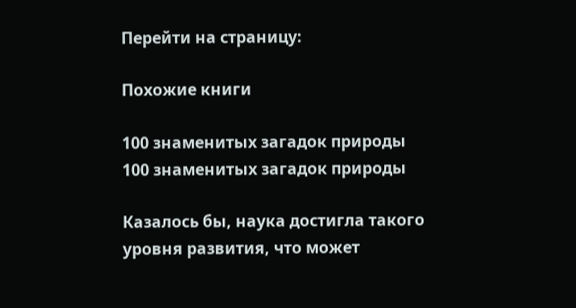Перейти на страницу:

Похожие книги

100 знаменитых загадок природы
100 знаменитых загадок природы

Казалось бы, наука достигла такого уровня развития, что может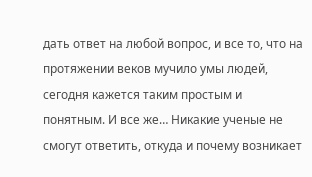дать ответ на любой вопрос, и все то, что на протяжении веков мучило умы людей, сегодня кажется таким простым и понятным. И все же… Никакие ученые не смогут ответить, откуда и почему возникает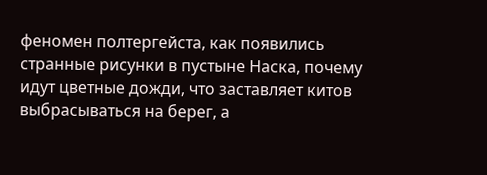феномен полтергейста, как появились странные рисунки в пустыне Наска, почему идут цветные дожди, что заставляет китов выбрасываться на берег, а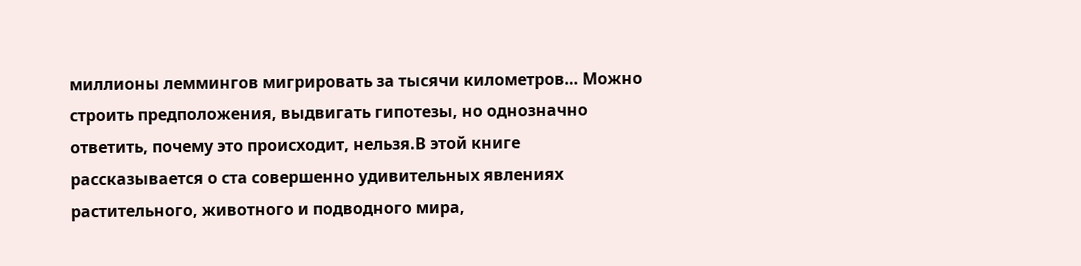миллионы леммингов мигрировать за тысячи километров… Можно строить предположения, выдвигать гипотезы, но однозначно ответить, почему это происходит, нельзя.В этой книге рассказывается о ста совершенно удивительных явлениях растительного, животного и подводного мира,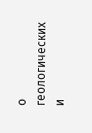о геологических и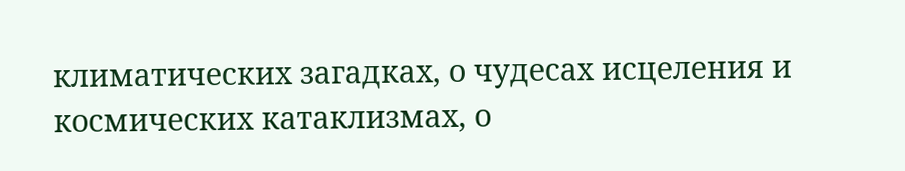климатических загадках, о чудесах исцеления и космических катаклизмах, о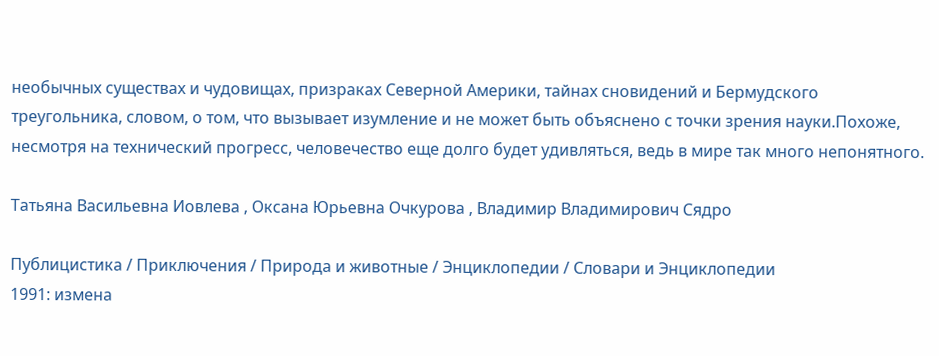необычных существах и чудовищах, призраках Северной Америки, тайнах сновидений и Бермудского треугольника, словом, о том, что вызывает изумление и не может быть объяснено с точки зрения науки.Похоже, несмотря на технический прогресс, человечество еще долго будет удивляться, ведь в мире так много непонятного.

Татьяна Васильевна Иовлева , Оксана Юрьевна Очкурова , Владимир Владимирович Сядро

Публицистика / Приключения / Природа и животные / Энциклопедии / Словари и Энциклопедии
1991: измена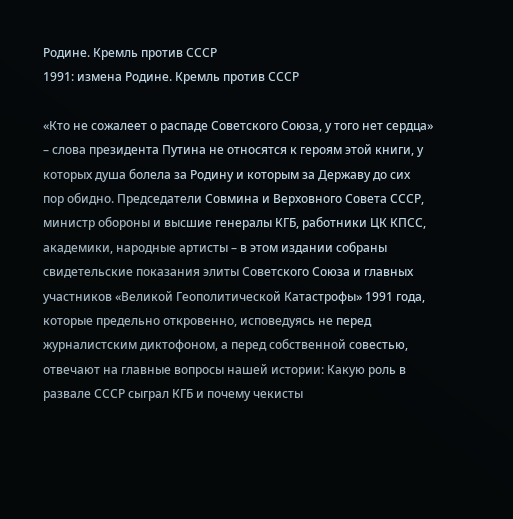Родине. Кремль против СССР
1991: измена Родине. Кремль против СССР

«Кто не сожалеет о распаде Советского Союза, у того нет сердца» – слова президента Путина не относятся к героям этой книги, у которых душа болела за Родину и которым за Державу до сих пор обидно. Председатели Совмина и Верховного Совета СССР, министр обороны и высшие генералы КГБ, работники ЦК КПСС, академики, народные артисты – в этом издании собраны свидетельские показания элиты Советского Союза и главных участников «Великой Геополитической Катастрофы» 1991 года, которые предельно откровенно, исповедуясь не перед журналистским диктофоном, а перед собственной совестью, отвечают на главные вопросы нашей истории: Какую роль в развале СССР сыграл КГБ и почему чекисты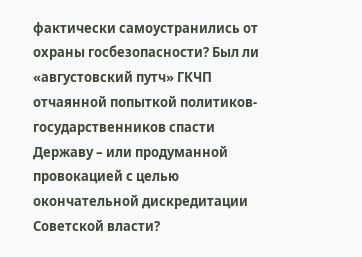фактически самоустранились от охраны госбезопасности? Был ли «августовский путч» ГКЧП отчаянной попыткой политиков-государственников спасти Державу – или продуманной провокацией с целью окончательной дискредитации Советской власти?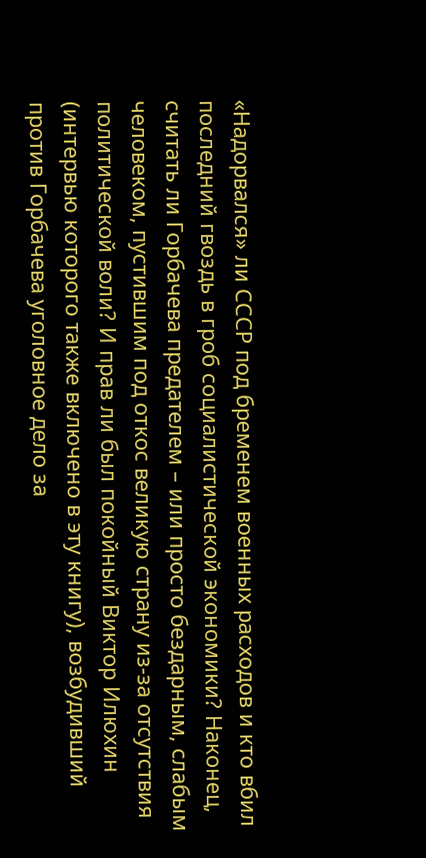«Надорвался» ли СССР под бременем военных расходов и кто вбил последний гвоздь в гроб социалистической экономики? Наконец, считать ли Горбачева предателем – или просто бездарным, слабым человеком, пустившим под откос великую страну из-за отсутствия политической воли? И прав ли был покойный Виктор Илюхин (интервью которого также включено в эту книгу), возбудивший против Горбачева уголовное дело за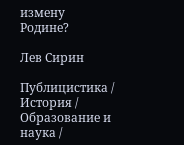измену Родине?

Лев Сирин

Публицистика / История / Образование и наука /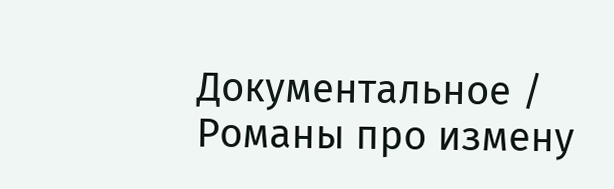Документальное / Романы про измену